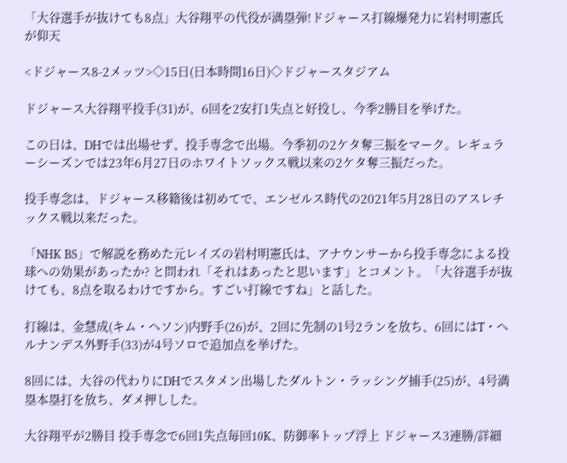「大谷選手が抜けても8点」大谷翔平の代役が満塁弾!ドジャース打線爆発力に岩村明憲氏が仰天

<ドジャース8-2メッツ>◇15日(日本時間16日)◇ドジャースタジアム

ドジャース大谷翔平投手(31)が、6回を2安打1失点と好投し、今季2勝目を挙げた。

この日は、DHでは出場せず、投手専念で出場。今季初の2ケタ奪三振をマーク。レギュラーシーズンでは23年6月27日のホワイトソックス戦以来の2ケタ奪三振だった。

投手専念は、ドジャース移籍後は初めてで、エンゼルス時代の2021年5月28日のアスレチックス戦以来だった。

「NHK BS」で解説を務めた元レイズの岩村明憲氏は、アナウンサーから投手専念による投球への効果があったか? と問われ「それはあったと思います」とコメント。「大谷選手が抜けても、8点を取るわけですから。すごい打線ですね」と話した。

打線は、金慧成(キム・ヘソン)内野手(26)が、2回に先制の1号2ランを放ち、6回にはT・ヘルナンデス外野手(33)が4号ソロで追加点を挙げた。

8回には、大谷の代わりにDHでスタメン出場したダルトン・ラッシング捕手(25)が、4号満塁本塁打を放ち、ダメ押しした。

大谷翔平が2勝目 投手専念で6回1失点毎回10K、防御率トップ浮上 ドジャース3連勝/詳細